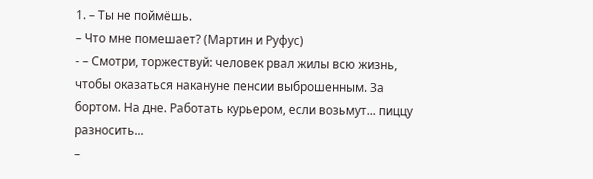1. – Ты не поймёшь.
– Что мне помешает? (Мартин и Руфус)
- – Смотри, торжествуй: человек рвал жилы всю жизнь, чтобы оказаться накануне пенсии выброшенным. За бортом. На дне. Работать курьером, если возьмут... пиццу разносить...
–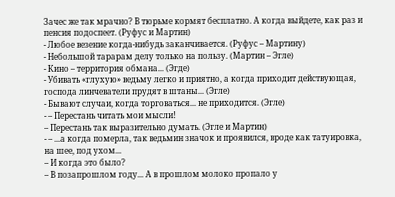Зачес же так мрачно? В тюрьме кормят бесплатно. А когда выйдете, как раз и пенсия подоспеет. (Руфус и Мартин)
- Любое везение когда-нибудь заканчивается. (Руфус – Мартину)
- Небольшой тарарам делу только на пользу. (Мартин – Эгле)
- Кино – территория обмана... (Эгде)
- Убивать «глухую» ведьму легко и приятно, а когда приходит действующая, господа линчеватели прудят в штаны... (Эгле)
- Бывают случаи, когда торговаться... не приходится. (Эгле)
- – Перестань читать мои мысли!
– Перестань так выразительно думать. (Эгле и Мартин)
- – ...а когда померла, так ведьмин значок и проявился, вроде как татуировка, на шее, под ухом...
– И когда это было?
– В позапрошлом году... А в прошлом молоко пропало у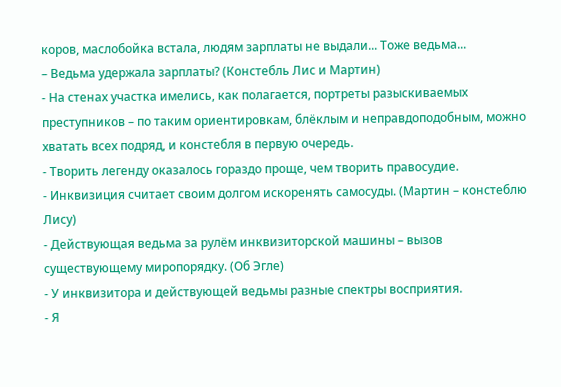коров, маслобойка встала, людям зарплаты не выдали... Тоже ведьма...
– Ведьма удержала зарплаты? (Констебль Лис и Мартин)
- На стенах участка имелись, как полагается, портреты разыскиваемых преступников – по таким ориентировкам, блёклым и неправдоподобным, можно хватать всех подряд, и констебля в первую очередь.
- Творить легенду оказалось гораздо проще, чем творить правосудие.
- Инквизиция считает своим долгом искоренять самосуды. (Мартин – констеблю Лису)
- Действующая ведьма за рулём инквизиторской машины – вызов существующему миропорядку. (Об Эгле)
- У инквизитора и действующей ведьмы разные спектры восприятия.
- Я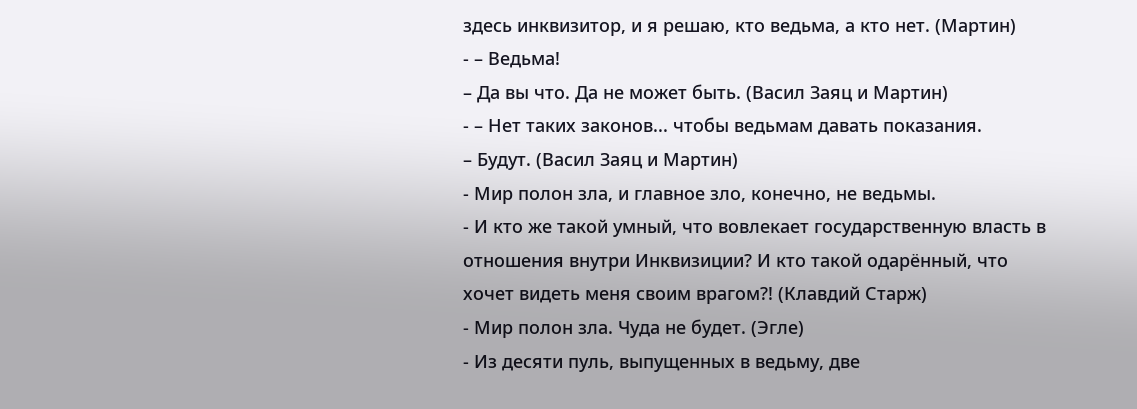здесь инквизитор, и я решаю, кто ведьма, а кто нет. (Мартин)
- – Ведьма!
– Да вы что. Да не может быть. (Васил Заяц и Мартин)
- – Нет таких законов... чтобы ведьмам давать показания.
– Будут. (Васил Заяц и Мартин)
- Мир полон зла, и главное зло, конечно, не ведьмы.
- И кто же такой умный, что вовлекает государственную власть в отношения внутри Инквизиции? И кто такой одарённый, что хочет видеть меня своим врагом?! (Клавдий Старж)
- Мир полон зла. Чуда не будет. (Эгле)
- Из десяти пуль, выпущенных в ведьму, две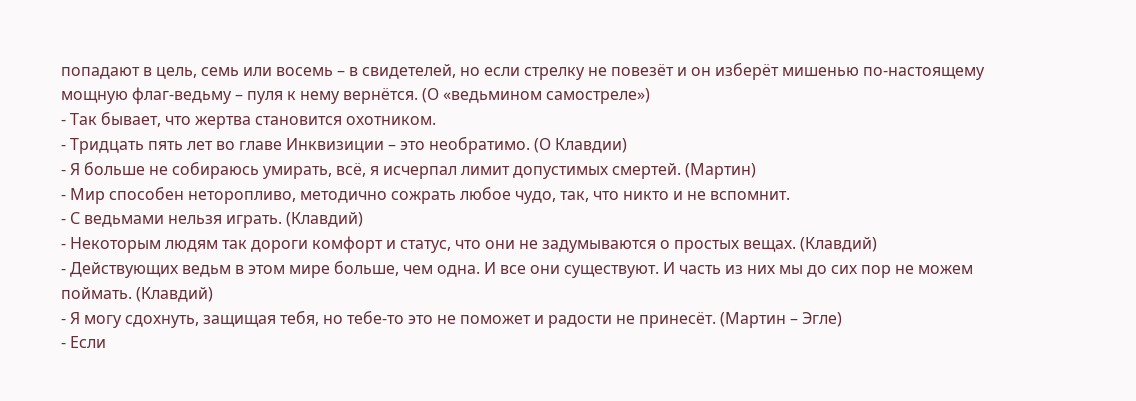попадают в цель, семь или восемь – в свидетелей, но если стрелку не повезёт и он изберёт мишенью по-настоящему мощную флаг-ведьму – пуля к нему вернётся. (О «ведьмином самостреле»)
- Так бывает, что жертва становится охотником.
- Тридцать пять лет во главе Инквизиции – это необратимо. (О Клавдии)
- Я больше не собираюсь умирать, всё, я исчерпал лимит допустимых смертей. (Мартин)
- Мир способен неторопливо, методично сожрать любое чудо, так, что никто и не вспомнит.
- С ведьмами нельзя играть. (Клавдий)
- Некоторым людям так дороги комфорт и статус, что они не задумываются о простых вещах. (Клавдий)
- Действующих ведьм в этом мире больше, чем одна. И все они существуют. И часть из них мы до сих пор не можем поймать. (Клавдий)
- Я могу сдохнуть, защищая тебя, но тебе-то это не поможет и радости не принесёт. (Мартин – Эгле)
- Если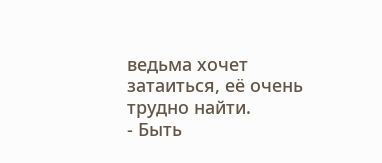ведьма хочет затаиться, её очень трудно найти.
- Быть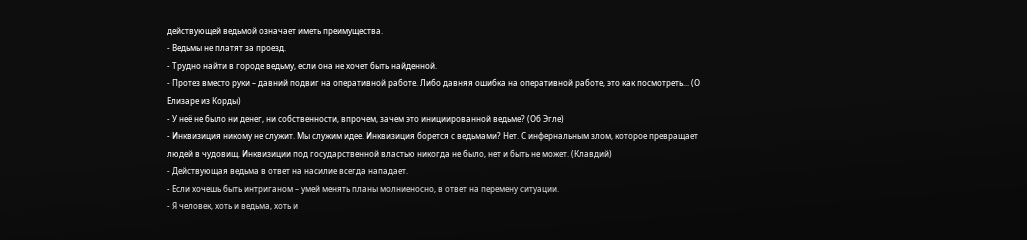действующей ведьмой означает иметь преимущества.
- Ведьмы не платят за проезд.
- Трудно найти в городе ведьму, если она не хочет быть найденной.
- Протез вместо руки – давний подвиг на оперативной работе. Либо давняя ошибка на оперативной работе, это как посмотреть... (О Елизаре из Корды)
- У неё не было ни денег, ни собственности, впрочем, зачем это инициированной ведьме? (Об Эгле)
- Инквизиция никому не служит. Мы служим идее. Инквизиция борется с ведьмами? Нет. С инфернальным злом, которое превращает людей в чудовищ. Инквизиции под государственной властью никогда не было, нет и быть не может. (Клавдий)
- Действующая ведьма в ответ на насилие всегда нападает.
- Если хочешь быть интриганом – умей менять планы молниеносно, в ответ на перемену ситуации.
- Я человек, хоть и ведьма, хоть и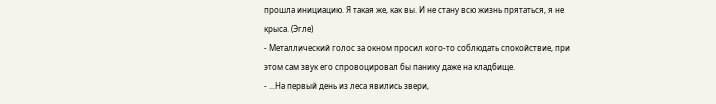прошла инициацию. Я такая же, как вы. И не стану всю жизнь прятаться, я не крыса. (Эгле)
- Металлический голос за окном просил кого-то соблюдать спокойствие, при этом сам звук его спровоцировал бы панику даже на кладбище.
- ...На первый день из леса явились звери,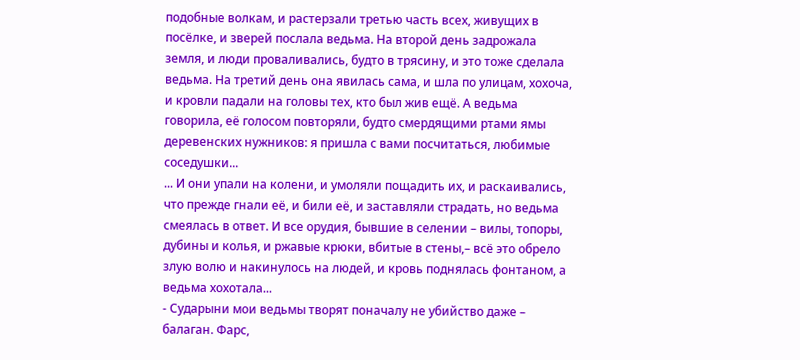подобные волкам, и растерзали третью часть всех, живущих в посёлке, и зверей послала ведьма. На второй день задрожала земля, и люди проваливались, будто в трясину, и это тоже сделала ведьма. На третий день она явилась сама, и шла по улицам, хохоча, и кровли падали на головы тех, кто был жив ещё. А ведьма говорила, её голосом повторяли, будто смердящими ртами ямы деревенских нужников: я пришла с вами посчитаться, любимые соседушки...
... И они упали на колени, и умоляли пощадить их, и раскаивались, что прежде гнали её, и били её, и заставляли страдать, но ведьма смеялась в ответ. И все орудия, бывшие в селении – вилы, топоры, дубины и колья, и ржавые крюки, вбитые в стены,– всё это обрело злую волю и накинулось на людей, и кровь поднялась фонтаном, а ведьма хохотала...
- Сударыни мои ведьмы творят поначалу не убийство даже – балаган. Фарс,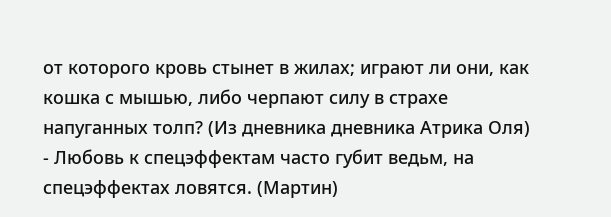от которого кровь стынет в жилах; играют ли они, как кошка с мышью, либо черпают силу в страхе напуганных толп? (Из дневника дневника Атрика Оля)
- Любовь к спецэффектам часто губит ведьм, на спецэффектах ловятся. (Мартин)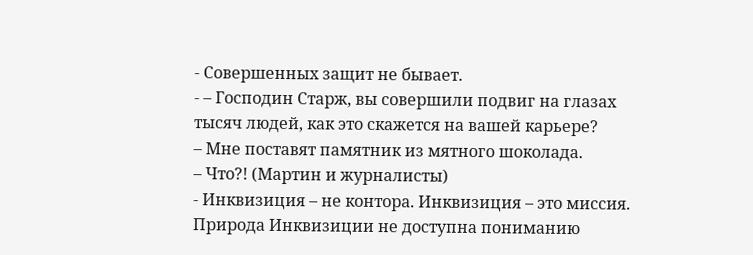- Совершенных защит не бывает.
- – Господин Старж, вы совершили подвиг на глазах тысяч людей, как это скажется на вашей карьере?
– Мне поставят памятник из мятного шоколада.
– Что?! (Мартин и журналисты)
- Инквизиция – не контора. Инквизиция – это миссия. Природа Инквизиции не доступна пониманию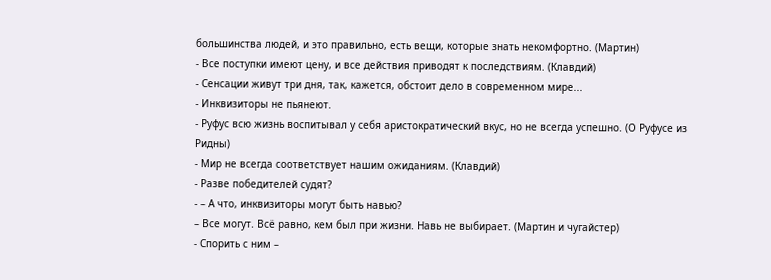большинства людей, и это правильно, есть вещи, которые знать некомфортно. (Мартин)
- Все поступки имеют цену, и все действия приводят к последствиям. (Клавдий)
- Сенсации живут три дня, так, кажется, обстоит дело в современном мире...
- Инквизиторы не пьянеют.
- Руфус всю жизнь воспитывал у себя аристократический вкус, но не всегда успешно. (О Руфусе из Ридны)
- Мир не всегда соответствует нашим ожиданиям. (Клавдий)
- Разве победителей судят?
- – А что, инквизиторы могут быть навью?
– Все могут. Всё равно, кем был при жизни. Навь не выбирает. (Мартин и чугайстер)
- Спорить с ним –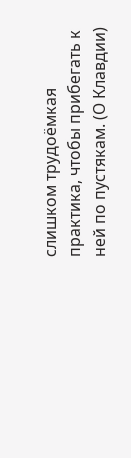слишком трудоёмкая практика, чтобы прибегать к ней по пустякам. (О Клавдии)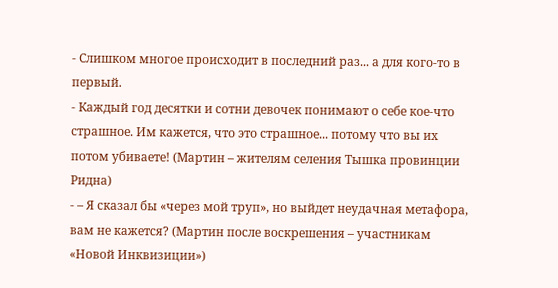- Слишком многое происходит в последний раз... а для кого-то в первый.
- Каждый год десятки и сотни девочек понимают о себе кое-что страшное. Им кажется, что это страшное... потому что вы их потом убиваете! (Мартин – жителям селения Тышка провинции Ридна)
- – Я сказал бы «через мой труп», но выйдет неудачная метафора, вам не кажется? (Мартин после воскрешения – участникам «Новой Инквизиции»)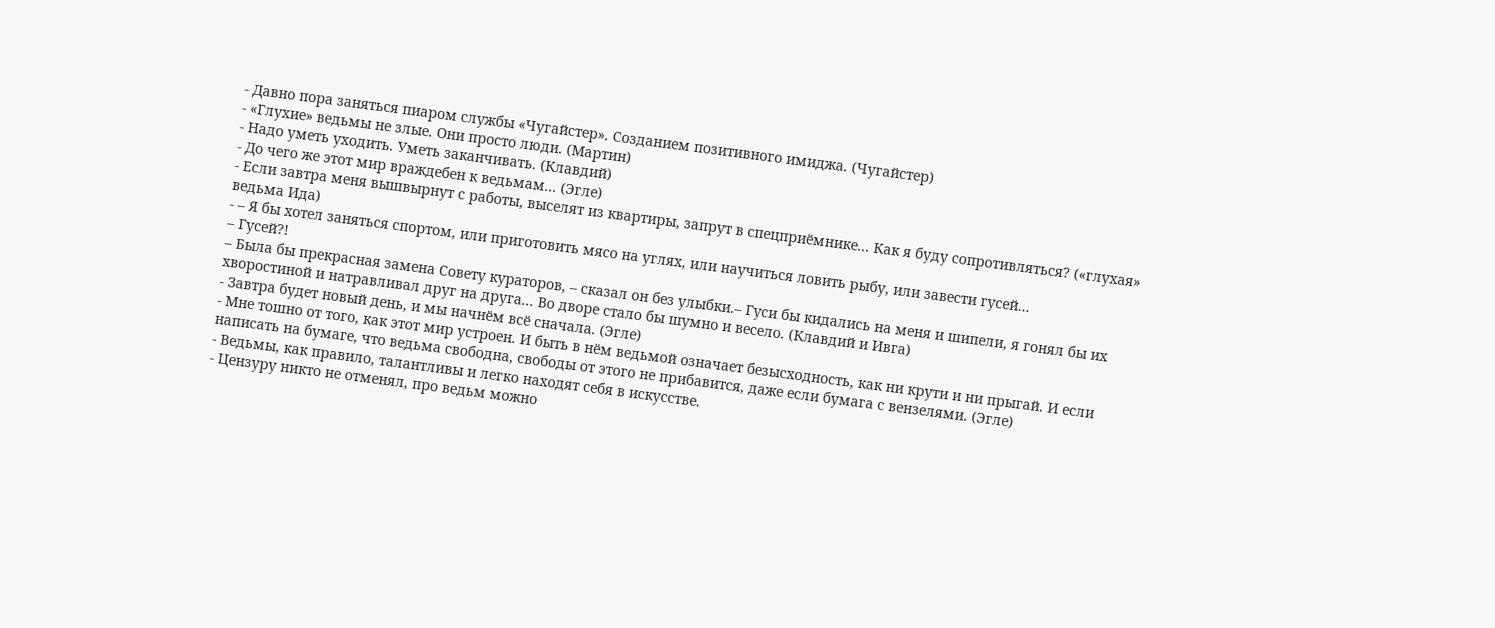- Давно пора заняться пиаром службы «Чугайстер». Созданием позитивного имиджа. (Чугайстер)
- «Глухие» ведьмы не злые. Они просто люди. (Мартин)
- Надо уметь уходить. Уметь заканчивать. (Клавдий)
- До чего же этот мир враждебен к ведьмам... (Эгле)
- Если завтра меня вышвырнут с работы, выселят из квартиры, запрут в спецприёмнике... Как я буду сопротивляться? («глухая» ведьма Ида)
- – Я бы хотел заняться спортом, или приготовить мясо на углях, или научиться ловить рыбу, или завести гусей...
– Гусей?!
– Была бы прекрасная замена Совету кураторов, – сказал он без улыбки.– Гуси бы кидались на меня и шипели, я гонял бы их хворостиной и натравливал друг на друга... Во дворе стало бы шумно и весело. (Клавдий и Ивга)
- Завтра будет новый день, и мы начнём всё сначала. (Эгле)
- Мне тошно от того, как этот мир устроен. И быть в нём ведьмой означает безысходность, как ни крути и ни прыгай. И если написать на бумаге, что ведьма свободна, свободы от этого не прибавится, даже если бумага с вензелями. (Эгле)
- Ведьмы, как правило, талантливы и легко находят себя в искусстве.
- Цензуру никто не отменял, про ведьм можно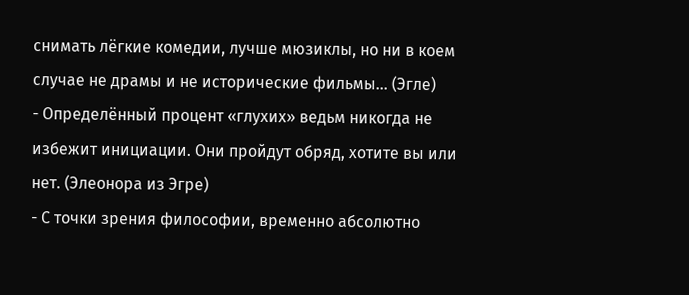снимать лёгкие комедии, лучше мюзиклы, но ни в коем случае не драмы и не исторические фильмы... (Эгле)
- Определённый процент «глухих» ведьм никогда не избежит инициации. Они пройдут обряд, хотите вы или нет. (Элеонора из Эгре)
- С точки зрения философии, временно абсолютно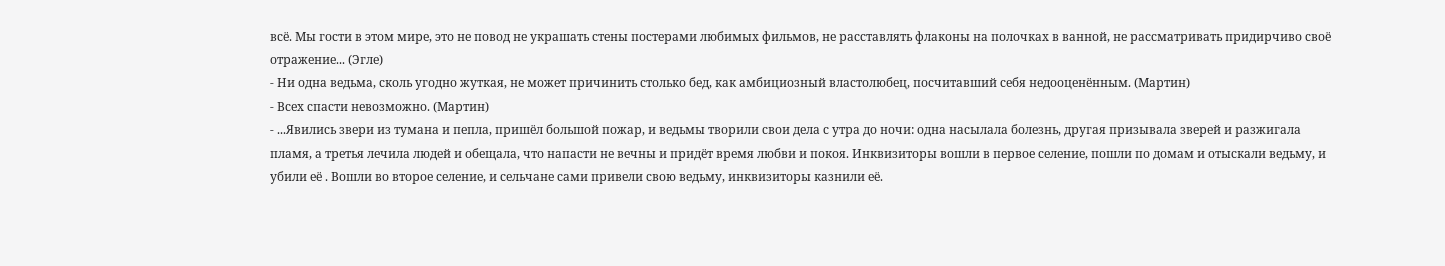всё. Мы гости в этом мире, это не повод не украшать стены постерами любимых фильмов, не расставлять флаконы на полочках в ванной, не рассматривать придирчиво своё отражение... (Эгле)
- Ни одна ведьма, сколь угодно жуткая, не может причинить столько бед, как амбициозный властолюбец, посчитавший себя недооценённым. (Мартин)
- Всех спасти невозможно. (Мартин)
- ...Явились звери из тумана и пепла, пришёл большой пожар, и ведьмы творили свои дела с утра до ночи: одна насылала болезнь, другая призывала зверей и разжигала пламя, а третья лечила людей и обещала, что напасти не вечны и придёт время любви и покоя. Инквизиторы вошли в первое селение, пошли по домам и отыскали ведьму, и убили её . Вошли во второе селение, и сельчане сами привели свою ведьму, инквизиторы казнили её.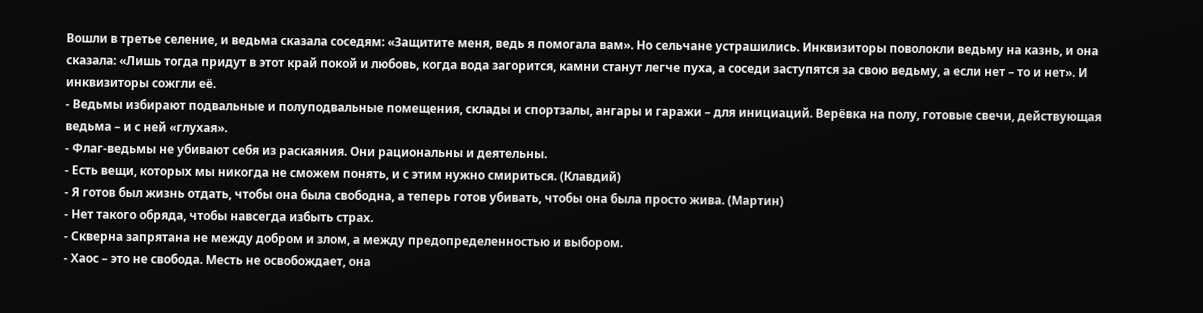Вошли в третье селение, и ведьма сказала соседям: «Защитите меня, ведь я помогала вам». Но сельчане устрашились. Инквизиторы поволокли ведьму на казнь, и она сказала: «Лишь тогда придут в этот край покой и любовь, когда вода загорится, камни станут легче пуха, а соседи заступятся за свою ведьму, а если нет – то и нет». И инквизиторы сожгли её.
- Ведьмы избирают подвальные и полуподвальные помещения, склады и спортзалы, ангары и гаражи – для инициаций. Верёвка на полу, готовые свечи, действующая ведьма – и с ней «глухая».
- Флаг-ведьмы не убивают себя из раскаяния. Они рациональны и деятельны.
- Есть вещи, которых мы никогда не сможем понять, и с этим нужно смириться. (Клавдий)
- Я готов был жизнь отдать, чтобы она была свободна, а теперь готов убивать, чтобы она была просто жива. (Мартин)
- Нет такого обряда, чтобы навсегда избыть страх.
- Скверна запрятана не между добром и злом, а между предопределенностью и выбором.
- Хаос – это не свобода. Месть не освобождает, она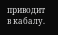приводит в кабалу.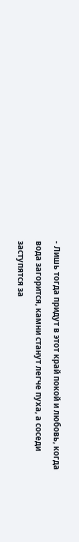- Лишь тогда придут в этот край покой и любовь, когда вода загорится, камни станут легче пуха, а соседи заступятся за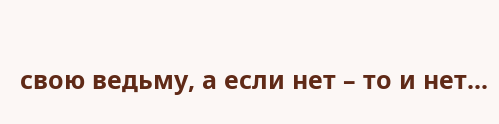свою ведьму, а если нет – то и нет...